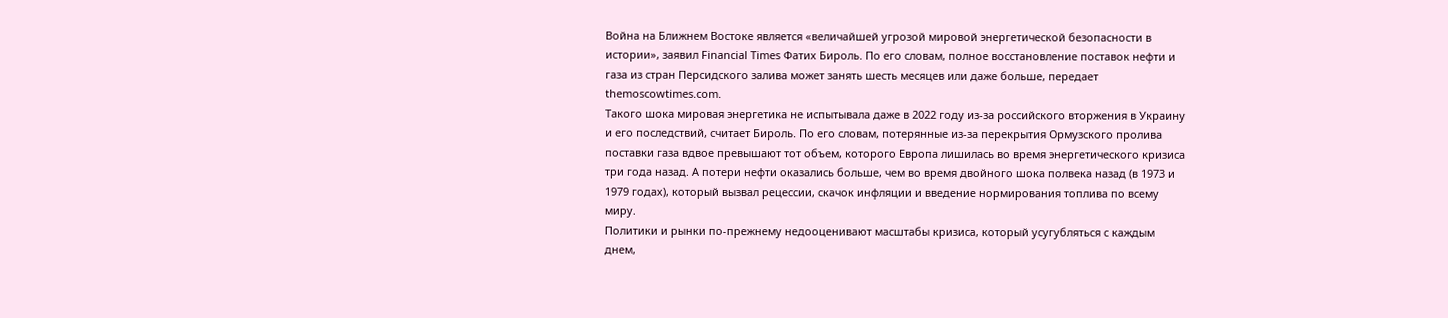Война на Ближнем Востоке является «величайшей угрозой мировой энергетической безопасности в истории», заявил Financial Times Фатих Бироль. По его словам, полное восстановление поставок нефти и газа из стран Персидского залива может занять шесть месяцев или даже больше, передает themoscowtimes.com.
Такого шока мировая энергетика не испытывала даже в 2022 году из-за российского вторжения в Украину и его последствий, считает Бироль. По его словам, потерянные из-за перекрытия Ормузского пролива поставки газа вдвое превышают тот объем, которого Европа лишилась во время энергетического кризиса три года назад. А потери нефти оказались больше, чем во время двойного шока полвека назад (в 1973 и 1979 годах), который вызвал рецессии, скачок инфляции и введение нормирования топлива по всему миру.
Политики и рынки по-прежнему недооценивают масштабы кризиса, который усугубляться с каждым днем,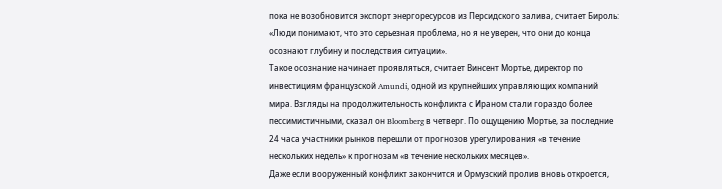пока не возобновится экспорт энергоресурсов из Персидского залива, считает Бироль: «Люди понимают, что это серьезная проблема, но я не уверен, что они до конца осознают глубину и последствия ситуации».
Такое осознание начинает проявляться, считает Винсент Мортье, директор по инвестициям французской Amundi, одной из крупнейших управляющих компаний мира. Взгляды на продолжительность конфликта с Ираном стали гораздо более пессимистичными, сказал он Bloomberg в четверг. По ощущению Мортье, за последние 24 часа участники рынков перешли от прогнозов урегулирования «в течение нескольких недель» к прогнозам «в течение нескольких месяцев».
Даже если вооруженный конфликт закончится и Ормузский пролив вновь откроется,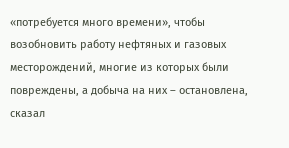«потребуется много времени», чтобы возобновить работу нефтяных и газовых месторождений, многие из которых были повреждены, а добыча на них – остановлена, сказал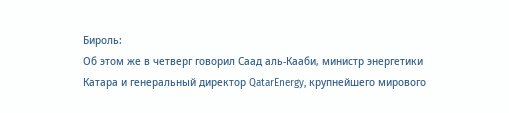Бироль:
Об этом же в четверг говорил Саад аль-Кааби, министр энергетики Катара и генеральный директор QatarEnergy, крупнейшего мирового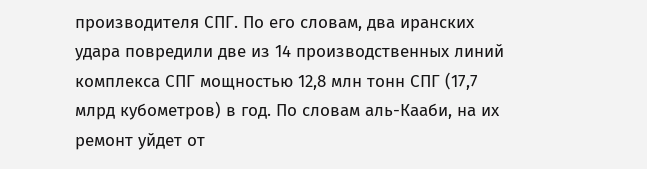производителя СПГ. По его словам, два иранских удара повредили две из 14 производственных линий комплекса СПГ мощностью 12,8 млн тонн СПГ (17,7 млрд кубометров) в год. По словам аль-Кааби, на их ремонт уйдет от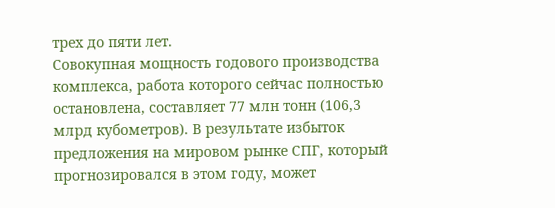трех до пяти лет.
Совокупная мощность годового производства комплекса, работа которого сейчас полностью остановлена, составляет 77 млн тонн (106,3 млрд кубометров). В результате избыток предложения на мировом рынке СПГ, который прогнозировался в этом году, может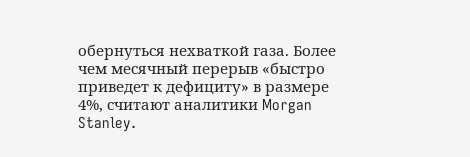обернуться нехваткой газа. Более чем месячный перерыв «быстро приведет к дефициту» в размере 4%, считают аналитики Morgan Stanley.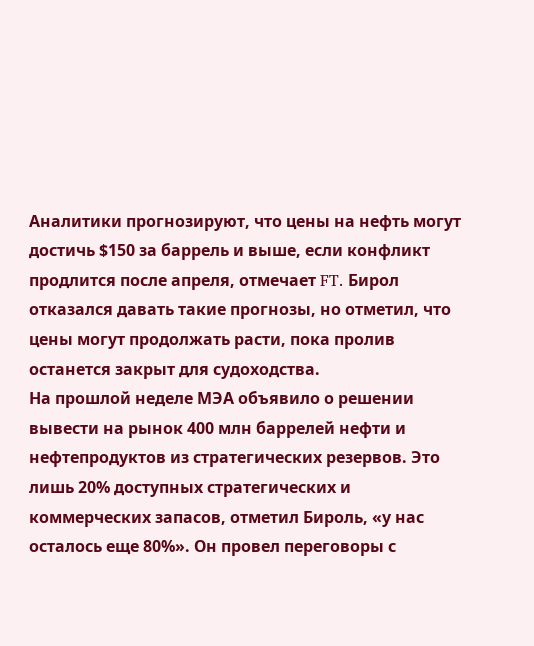Аналитики прогнозируют, что цены на нефть могут достичь $150 за баррель и выше, если конфликт продлится после апреля, отмечает FT. Бирол отказался давать такие прогнозы, но отметил, что цены могут продолжать расти, пока пролив останется закрыт для судоходства.
На прошлой неделе МЭА объявило о решении вывести на рынок 400 млн баррелей нефти и нефтепродуктов из стратегических резервов. Это лишь 20% доступных стратегических и коммерческих запасов, отметил Бироль, «у нас осталось еще 80%». Он провел переговоры с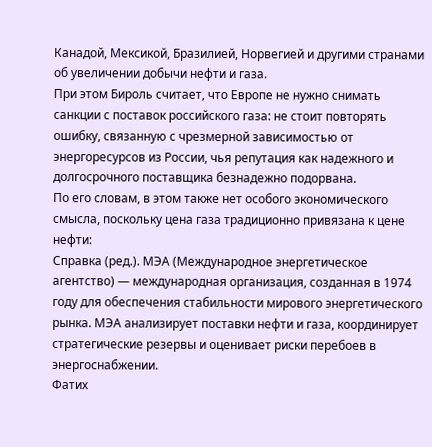Канадой, Мексикой, Бразилией, Норвегией и другими странами об увеличении добычи нефти и газа.
При этом Бироль считает, что Европе не нужно снимать санкции с поставок российского газа: не стоит повторять ошибку, связанную с чрезмерной зависимостью от энергоресурсов из России, чья репутация как надежного и долгосрочного поставщика безнадежно подорвана.
По его словам, в этом также нет особого экономического смысла, поскольку цена газа традиционно привязана к цене нефти:
Справка (ред.). МЭА (Международное энергетическое агентство) — международная организация, созданная в 1974 году для обеспечения стабильности мирового энергетического рынка. МЭА анализирует поставки нефти и газа, координирует стратегические резервы и оценивает риски перебоев в энергоснабжении.
Фатих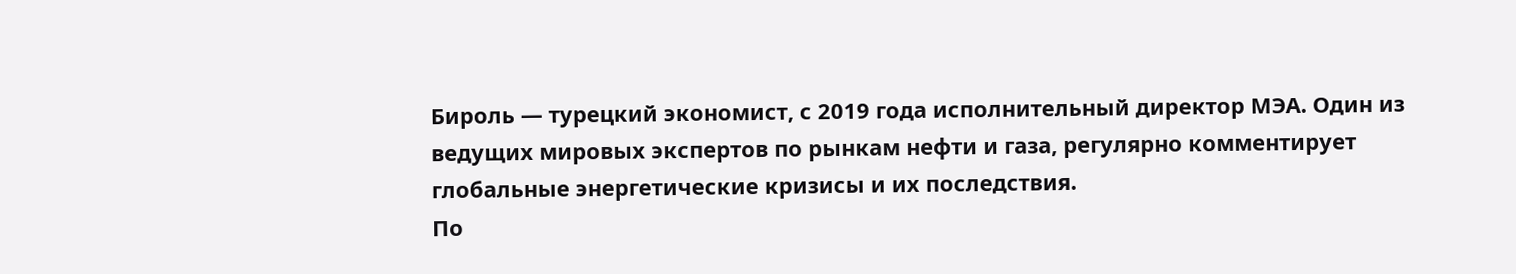Бироль — турецкий экономист, с 2019 года исполнительный директор МЭА. Один из ведущих мировых экспертов по рынкам нефти и газа, регулярно комментирует глобальные энергетические кризисы и их последствия.
По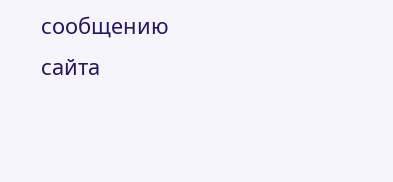сообщению сайта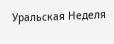Уральская Неделя